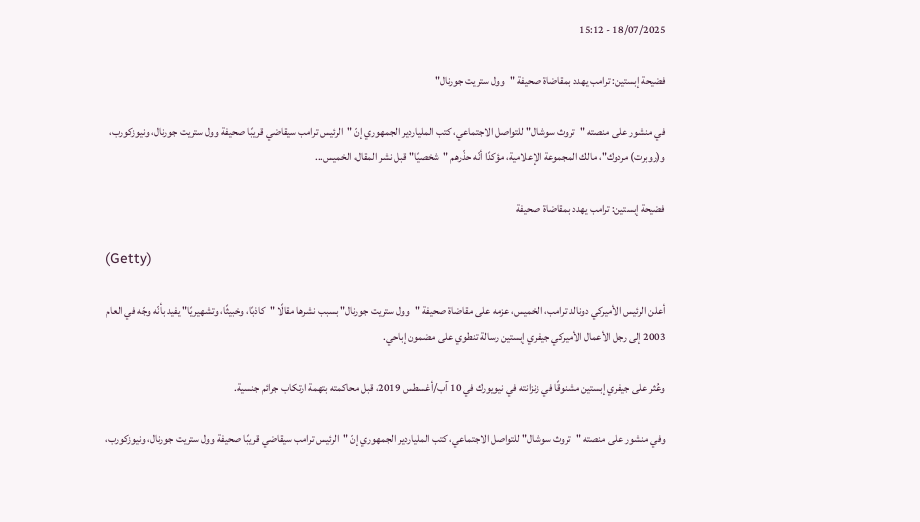18/07/2025 - 15:12

فضيحة إبستين: ترامب يهدد بمقاضاة صحيفة "وول ستريت جورنال"

في منشور على منصته "تروث سوشال" للتواصل الاجتماعي، كتب الملياردير الجمهوري إنّ "الرئيس ترامب سيقاضي قريبًا صحيفة وول ستريت جورنال، ونيوزكورب، و(روبرت) مردوك"، مالك المجموعة الإعلامية، مؤكدًا أنّه حذّرهم "شخصيًا" قبل نشر المقال، الخميس...

فضيحة إبستين: ترامب يهدد بمقاضاة صحيفة

(Getty)

أعلن الرئيس الأميركي دونالد ترامب، الخميس، عزمه على مقاضاة صحيفة "وول ستريت جورنال" بسبب نشرها مقالًا "كاذبًا، وخبيثًا، وتشهيريًا" يفيد بأنّه وجّه في العام 2003 إلى رجل الأعمال الأميركي جيفري إبستين رسالة تنطوي على مضمون إباحي.

وعُثر على جيفري إبستين مشنوقًا في زنزانته في نيويورك في 10 آب/أغسطس 2019، قبل محاكمته بتهمة ارتكاب جرائم جنسية.

وفي منشور على منصته "تروث سوشال" للتواصل الاجتماعي، كتب الملياردير الجمهوري إنّ "الرئيس ترامب سيقاضي قريبًا صحيفة وول ستريت جورنال، ونيوزكورب،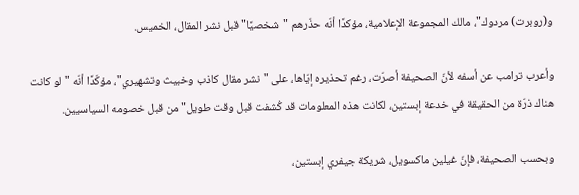و(روبرت) مردوك"، مالك المجموعة الإعلامية، مؤكدًا أنّه حذّرهم "شخصيًا" قبل نشر المقال، الخميس.

وأعرب ترامب عن أسفه لأنّ الصحيفة أصرّت، رغم تحذيره إيّاها، على "نشر مقال كاذب وخبيث وتشهيري"، مؤكّدًا أنّه "لو كانت هناك ذرّة من الحقيقة في خدعة إبستين، لكانت هذه المعلومات قد كُشفت قبل وقت طويل" من قبل خصومه السياسيين.

وبحسب الصحيفة، فإنّ غيلين ماكسويل، شريكة جيفري إبستين،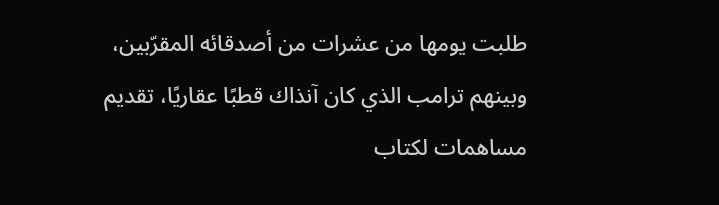طلبت يومها من عشرات من أصدقائه المقرّبين، وبينهم ترامب الذي كان آنذاك قطبًا عقاريًا، تقديم مساهمات لكتاب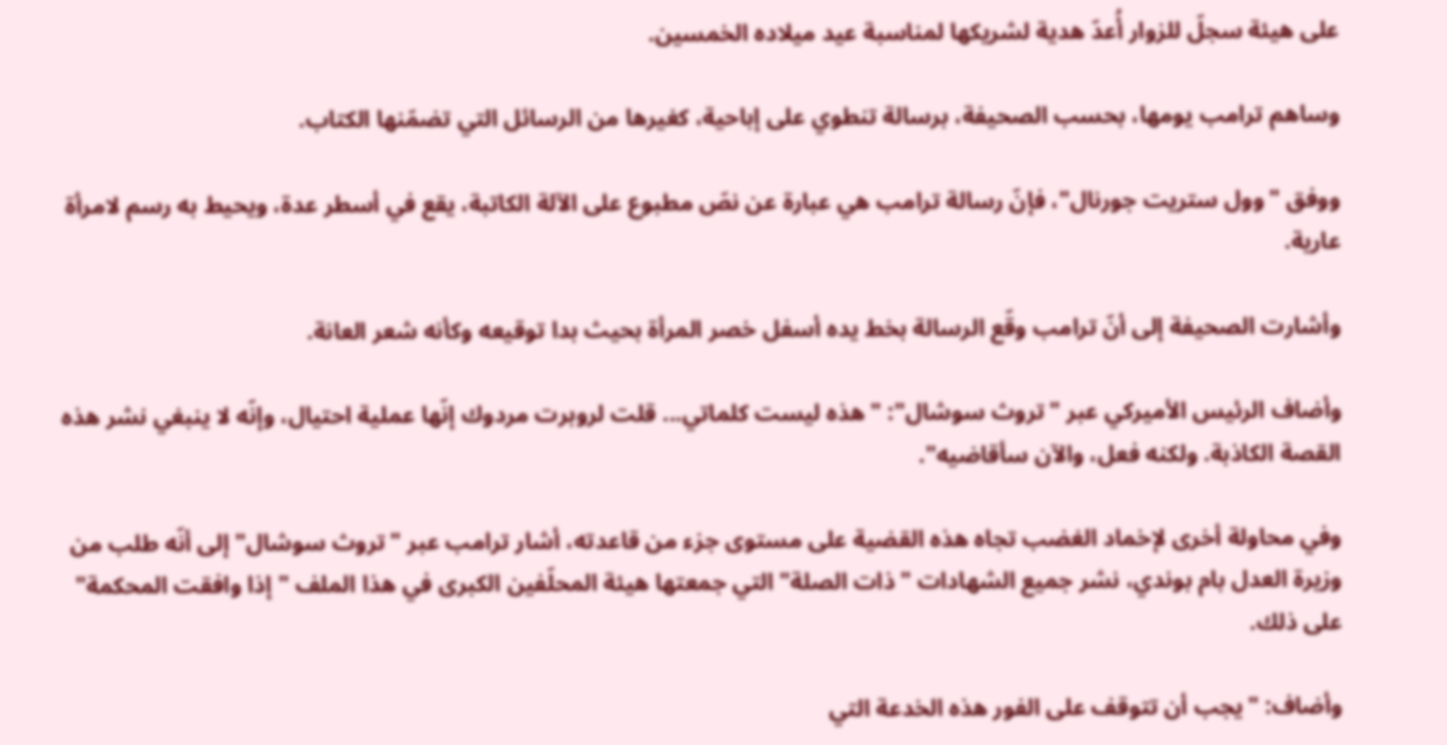على هيئة سجلّ للزوار أُعدّ هدية لشريكها لمناسبة عيد ميلاده الخمسين.

وساهم ترامب يومها، بحسب الصحيفة، برسالة تنطوي على إباحية، كغيرها من الرسائل التي تضمّنها الكتاب.

ووفق "وول ستريت جورنال"، فإنّ رسالة ترامب هي عبارة عن نصّ مطبوع على الآلة الكاتبة، يقع في أسطر عدة، ويحيط به رسم لامرأة عارية.

وأشارت الصحيفة إلى أنّ ترامب وقّع الرسالة بخط يده أسفل خصر المرأة بحيث بدا توقيعه وكأنه شعر العانة.

وأضاف الرئيس الأميركي عبر "تروث سوشال": "هذه ليست كلماتي... قلت لروبرت مردوك إنّها عملية احتيال، وإنّه لا ينبغي نشر هذه القصة الكاذبة. ولكنه فعل، والآن سأقاضيه".

وفي محاولة أخرى لإخماد الغضب تجاه هذه القضية على مستوى جزء من قاعدته، أشار ترامب عبر "تروث سوشال" إلى أنّه طلب من وزيرة العدل بام بوندي، نشر جميع الشهادات "ذات الصلة" التي جمعتها هيئة المحلّفين الكبرى في هذا الملف "إذا وافقت المحكمة" على ذلك.

وأضاف: "يجب أن تتوقف على الفور هذه الخدعة التي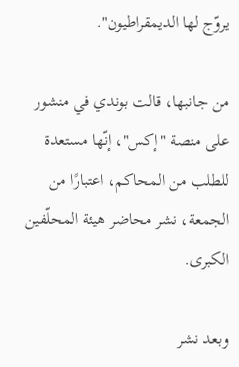يروّج لها الديمقراطيون".

من جانبها، قالت بوندي في منشور على منصة "إكس"، إنّها مستعدة للطلب من المحاكم، اعتبارًا من الجمعة، نشر محاضر هيئة المحلّفين الكبرى.

وبعد نشر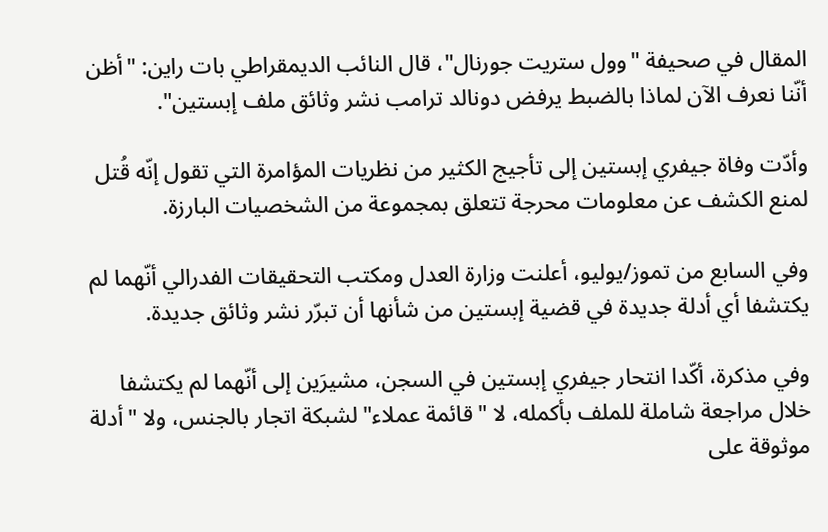المقال في صحيفة "وول ستريت جورنال"، قال النائب الديمقراطي بات راين: "أظن أنّنا نعرف الآن لماذا بالضبط يرفض دونالد ترامب نشر وثائق ملف إبستين".

وأدّت وفاة جيفري إبستين إلى تأجيج الكثير من نظريات المؤامرة التي تقول إنّه قُتل لمنع الكشف عن معلومات محرجة تتعلق بمجموعة من الشخصيات البارزة.

وفي السابع من تموز/يوليو، أعلنت وزارة العدل ومكتب التحقيقات الفدرالي أنّهما لم يكتشفا أي أدلة جديدة في قضية إبستين من شأنها أن تبرّر نشر وثائق جديدة.

وفي مذكرة، أكّدا انتحار جيفري إبستين في السجن، مشيرَين إلى أنّهما لم يكتشفا خلال مراجعة شاملة للملف بأكمله، لا "قائمة عملاء" لشبكة اتجار بالجنس، ولا "أدلة موثوقة على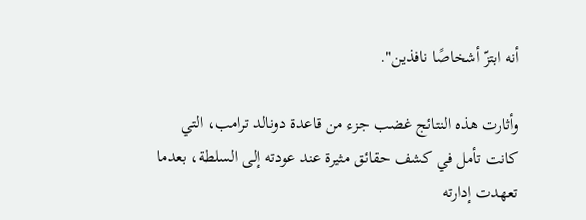أنه ابتزّ أشخاصًا نافذين".

وأثارت هذه النتائج غضب جزء من قاعدة دونالد ترامب، التي كانت تأمل في كشف حقائق مثيرة عند عودته إلى السلطة، بعدما تعهدت إدارته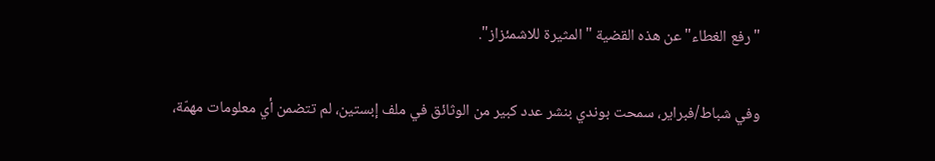"رفع الغطاء" عن هذه القضية "المثيرة للاشمئزاز".

وفي شباط/فبراير، سمحت بوندي بنشر عدد كبير من الوثائق في ملف إبستين، لم تتضمن أي معلومات مهمّة،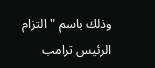وذلك باسم "التزام الرئيس ترامب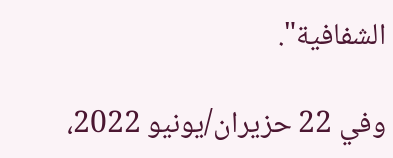الشفافية".

وفي 22 حزيران/يونيو 2022،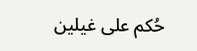حُكم على غيلين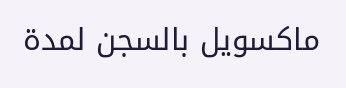ماكسويل بالسجن لمدة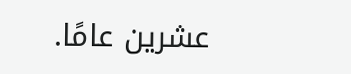عشرين عامًا.